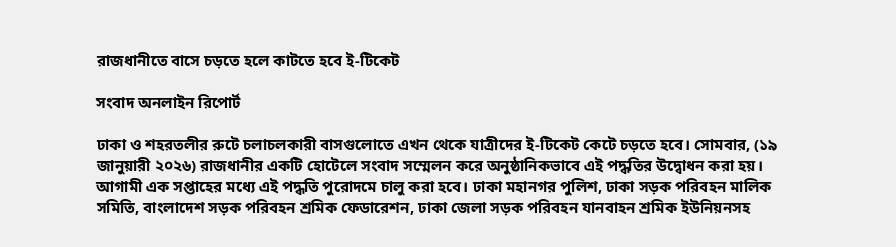রাজধানীতে বাসে চড়তে হলে কাটতে হবে ই-টিকেট

সংবাদ অনলাইন রিপোর্ট

ঢাকা ও শহরতলীর রুটে চলাচলকারী বাসগুলোতে এখন থেকে যাত্রীদের ই-টিকেট কেটে চড়তে হবে। সোমবার, (১৯ জানুয়ারী ২০২৬) রাজধানীর একটি হোটেলে সংবাদ সম্মেলন করে অনুষ্ঠানিকভাবে এই পদ্ধতির উদ্বোধন করা হয়। আগামী এক সপ্তাহের মধ্যে এই পদ্ধতি পুরোদমে চালু করা হবে। ঢাকা মহানগর পুলিশ, ঢাকা সড়ক পরিবহন মালিক সমিতি, বাংলাদেশ সড়ক পরিবহন শ্রমিক ফেডারেশন, ঢাকা জেলা সড়ক পরিবহন যানবাহন শ্রমিক ইউনিয়নসহ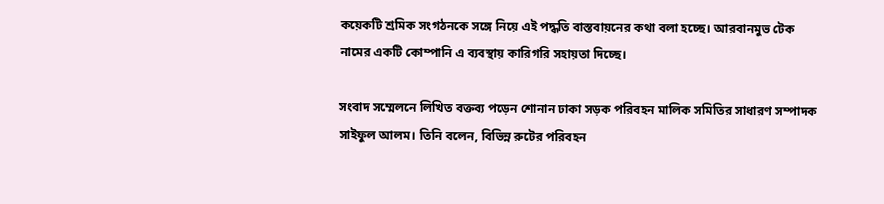কয়েকটি শ্রমিক সংগঠনকে সঙ্গে নিয়ে এই পদ্ধতি বাস্তবায়নের কথা বলা হচ্ছে। আরবানমুভ টেক নামের একটি কোম্পানি এ ব্যবস্থায় কারিগরি সহায়তা দিচ্ছে।

সংবাদ সম্মেলনে লিখিত বক্তব্য পড়েন শোনান ঢাকা সড়ক পরিবহন মালিক সমিতির সাধারণ সম্পাদক সাইফুল আলম। তিনি বলেন, বিভিন্ন রুটের পরিবহন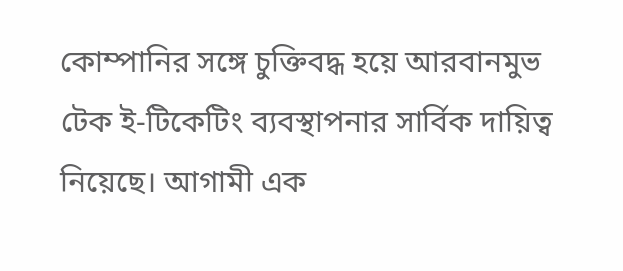কোম্পানির সঙ্গে চুক্তিবদ্ধ হয়ে আরবানমুভ টেক ই-টিকেটিং ব্যবস্থাপনার সার্বিক দায়িত্ব নিয়েছে। আগামী এক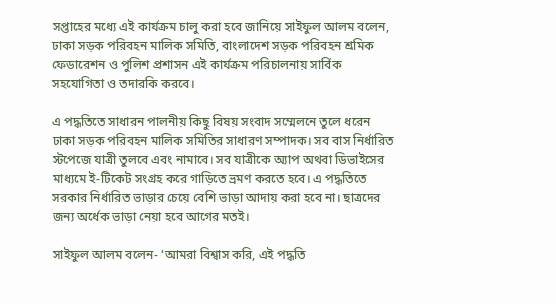সপ্তাহের মধ্যে এই কার্যক্রম চালু করা হবে জানিয়ে সাইফুল আলম বলেন, ঢাকা সড়ক পরিবহন মালিক সমিতি, বাংলাদেশ সড়ক পরিবহন শ্রমিক ফেডারেশন ও পুলিশ প্রশাসন এই কার্যক্রম পরিচালনায় সার্বিক সহযোগিতা ও তদারকি করবে।

এ পদ্ধতিতে সাধারন পালনীয় কিছু বিষয় সংবাদ সম্মেলনে তুলে ধরেন ঢাকা সড়ক পরিবহন মালিক সমিতির সাধারণ সম্পাদক। সব বাস নির্ধারিত স্টপেজে যাত্রী তুলবে এবং নামাবে। সব যাত্রীকে অ্যাপ অথবা ডিভাইসের মাধ্যমে ই-টিকেট সংগ্রহ করে গাড়িতে ভ্রমণ করতে হবে। এ পদ্ধতিতে সরকার নির্ধারিত ভাড়ার চেয়ে বেশি ভাড়া আদায় করা হবে না। ছাত্রদের জন্য অর্ধেক ভাড়া নেয়া হবে আগের মতই।

সাইফুল আলম বলেন- ‘আমরা বিশ্বাস করি, এই পদ্ধতি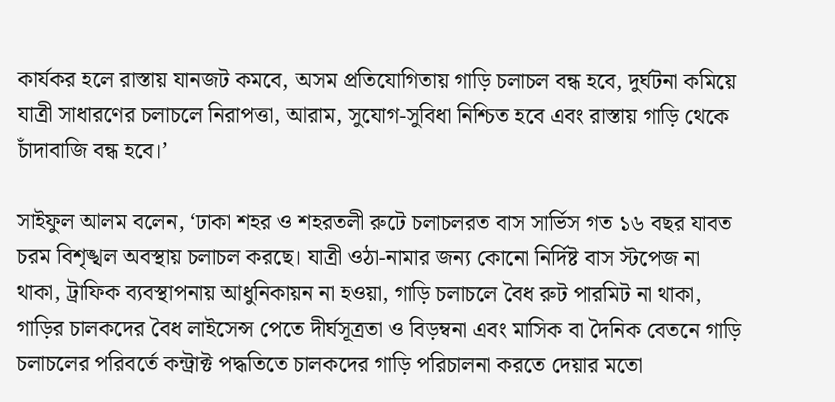কার্যকর হলে রাস্তায় যানজট কমবে, অসম প্রতিযোগিতায় গাড়ি চলাচল বন্ধ হবে, দুর্ঘটনা কমিয়ে যাত্রী সাধারণের চলাচলে নিরাপত্তা, আরাম, সুযোগ-সুবিধা নিশ্চিত হবে এবং রাস্তায় গাড়ি থেকে চাঁদাবাজি বন্ধ হবে।’

সাইফুল আলম বলেন, ‘ঢাকা শহর ও শহরতলী রুটে চলাচলরত বাস সার্ভিস গত ১৬ বছর যাবত চরম বিশৃঙ্খল অবস্থায় চলাচল করছে। যাত্রী ওঠা-নামার জন্য কোনো নির্দিষ্ট বাস স্টপেজ না থাকা, ট্রাফিক ব্যবস্থাপনায় আধুনিকায়ন না হওয়া, গাড়ি চলাচলে বৈধ রুট পারমিট না থাকা, গাড়ির চালকদের বৈধ লাইসেন্স পেতে দীর্ঘসূত্রতা ও বিড়ম্বনা এবং মাসিক বা দৈনিক বেতনে গাড়ি চলাচলের পরিবর্তে কন্ট্রাক্ট পদ্ধতিতে চালকদের গাড়ি পরিচালনা করতে দেয়ার মতো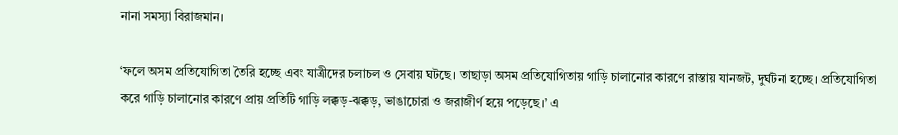নানা সমস্যা বিরাজমান।

‘ফলে অসম প্রতিযোগিতা তৈরি হচ্ছে এবং যাত্রীদের চলাচল ও সেবায় ঘটছে। তাছাড়া অসম প্রতিযোগিতায় গাড়ি চালানোর কারণে রাস্তায় যানজট, দুর্ঘটনা হচ্ছে। প্রতিযোগিতা করে গাড়ি চালানোর কারণে প্রায় প্রতিটি গাড়ি লক্কড়-ঝক্কড়, ভাঙাচোরা ও জরাজীর্ণ হয়ে পড়েছে।’ এ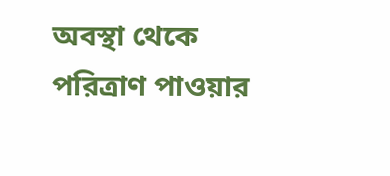অবস্থা থেকে পরিত্রাণ পাওয়ার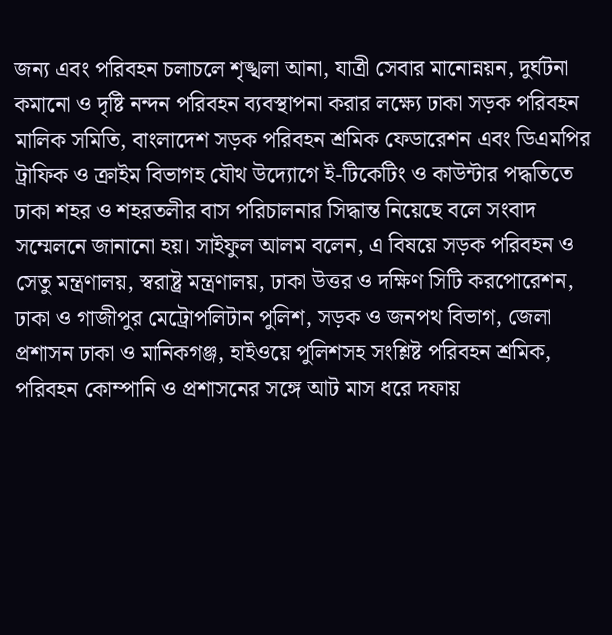জন্য এবং পরিবহন চলাচলে শৃঙ্খলা আনা, যাত্রী সেবার মানোন্নয়ন, দুর্ঘটনা কমানো ও দৃষ্টি নন্দন পরিবহন ব্যবস্থাপনা করার লক্ষ্যে ঢাকা সড়ক পরিবহন মালিক সমিতি, বাংলাদেশ সড়ক পরিবহন শ্রমিক ফেডারেশন এবং ডিএমপির ট্রাফিক ও ক্রাইম বিভাগহ যৌথ উদ্যোগে ই-টিকেটিং ও কাউন্টার পদ্ধতিতে ঢাকা শহর ও শহরতলীর বাস পরিচালনার সিদ্ধান্ত নিয়েছে বলে সংবাদ সম্মেলনে জানানো হয়। সাইফুল আলম বলেন, এ বিষয়ে সড়ক পরিবহন ও সেতু মন্ত্রণালয়, স্বরাষ্ট্র মন্ত্রণালয়, ঢাকা উত্তর ও দক্ষিণ সিটি করপোরেশন, ঢাকা ও গাজীপুর মেট্রোপলিটান পুলিশ, সড়ক ও জনপথ বিভাগ, জেলা প্রশাসন ঢাকা ও মানিকগঞ্জ, হাইওয়ে পুলিশসহ সংশ্লিষ্ট পরিবহন শ্রমিক, পরিবহন কোম্পানি ও প্রশাসনের সঙ্গে আট মাস ধরে দফায়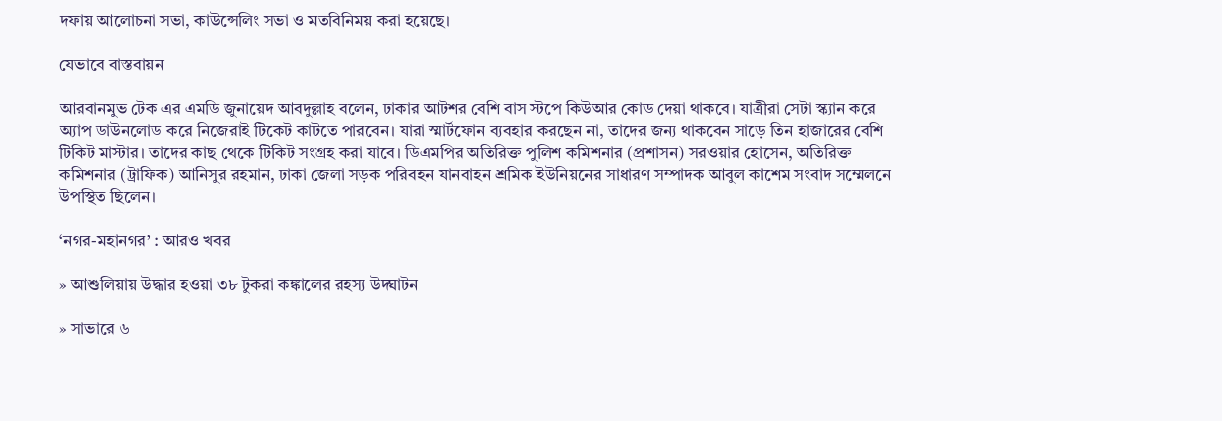দফায় আলোচনা সভা, কাউন্সেলিং সভা ও মতবিনিময় করা হয়েছে।

যেভাবে বাস্তবায়ন

আরবানমুভ টেক এর এমডি জুনায়েদ আবদুল্লাহ বলেন, ঢাকার আটশর বেশি বাস স্টপে কিউআর কোড দেয়া থাকবে। যাত্রীরা সেটা স্ক্যান করে অ্যাপ ডাউনলোড করে নিজেরাই টিকেট কাটতে পারবেন। যারা স্মার্টফোন ব্যবহার করছেন না, তাদের জন্য থাকবেন সাড়ে তিন হাজারের বেশি টিকিট মাস্টার। তাদের কাছ থেকে টিকিট সংগ্রহ করা যাবে। ডিএমপির অতিরিক্ত পুলিশ কমিশনার (প্রশাসন) সরওয়ার হোসেন, অতিরিক্ত কমিশনার (ট্রাফিক) আনিসুর রহমান, ঢাকা জেলা সড়ক পরিবহন যানবাহন শ্রমিক ইউনিয়নের সাধারণ সম্পাদক আবুল কাশেম সংবাদ সম্মেলনে উপস্থিত ছিলেন।

‘নগর-মহানগর’ : আরও খবর

» আশুলিয়ায় উদ্ধার হওয়া ৩৮ টুকরা কঙ্কালের রহস্য উদ্ঘাটন

» সাভারে ৬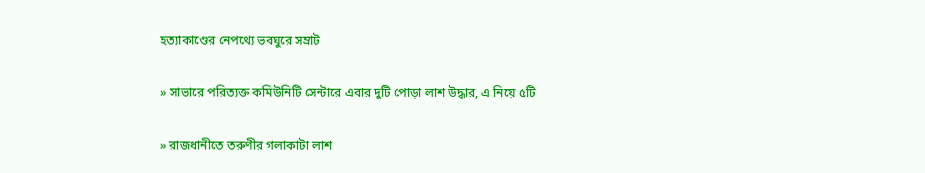হত্যাকাণ্ডের নেপথ্যে ভবঘুরে সম্রাট

» সাভারে পরিত্যক্ত কমিউনিটি সেন্টারে এবার দুটি পোড়া লাশ উদ্ধার, এ নিয়ে ৫টি

» রাজধানীতে তরুণীর গলাকাটা লাশ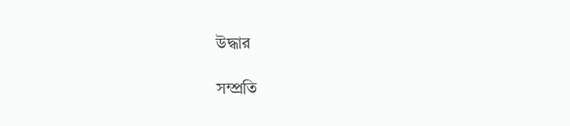উদ্ধার

সম্প্রতি